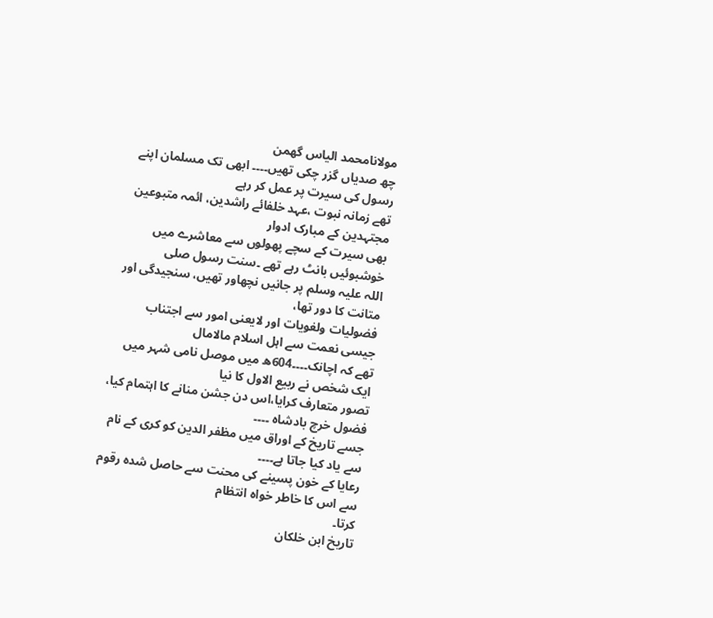مولانامحمد الیاس گھمن
چھ صدیاں گزر چکی تھیں۔۔۔۔ ابھی تک مسلمان اپنے رسول کی سیرت پر عمل کر رہے
تھے زمانہ نبوت ،عہد خلفائے راشدین، ائمہ متبوعین مجتہدین کے مبارک ادوار
بھی سیرت کے سچے پھولوں سے معاشرے میں خوشبوئیں بانٹ رہے تھے ۔سنت رسول صلی
اللہ علیہ وسلم پر جانیں نچھاور تھیں، سنجیدگی اور متانت کا دور تھا،
فضولیات ولغویات اور لایعنی امور سے اجتناب جیسی نعمت سے اہل اسلام مالامال
تھے کہ اچانک۔۔۔۔604ھ میں موصل نامی شہر میں ایک شخص نے ربیع الاول کا نیا
تصور متعارف کرایا،اس دن جشن منانے کا اہتمام کیا، فضول خرچ بادشاہ ۔۔۔۔
جسے تاریخ کے اوراق میں مظفر الدین کو کری کے نام سے یاد کیا جاتا ہے۔۔۔۔
رعایا کے خون پسینے کی محنت سے حاصل شدہ رقوم سے اس کا خاطر خواہ انتظام
کرتا۔
تاریخ ابن خلکان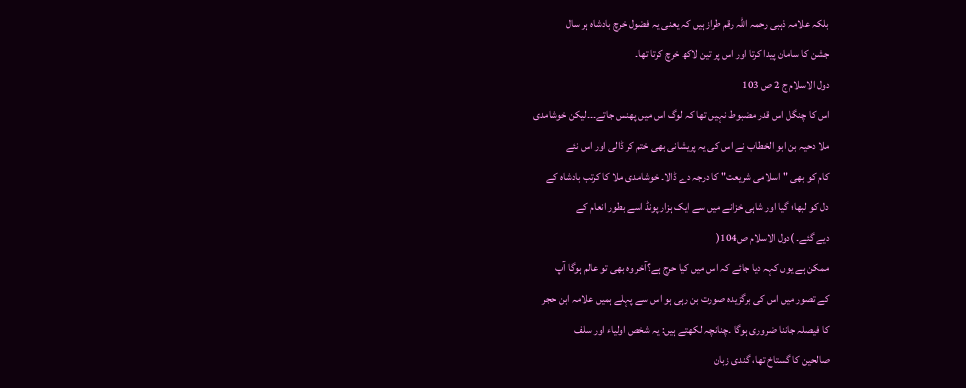بلکہ علامہ ذہبی رحمہ اللہ رقم طراز ہیں کہ یعنی یہ فضول خرچ بادشاہ ہر سال
جشن کا سامان پیدا کرتا اور اس پر تین لاکھ خرچ کرتا تھا۔
دول الاسلام ج 2 ص 103
اس کا چنگل اس قدر مضبوط نہیں تھا کہ لوگ اس میں پھنس جاتے۔۔۔لیکن خوشامدی
ملا دحیہ بن ابو الخطاب نے اس کی یہ پریشانی بھی ختم کر ڈالی اور اس نئے
کام کو بھی "اسلامی شریعت" کا درجہ دے ڈالا۔ خوشامدی ملا کا کرتب بادشاہ کے
دل کو لبھا؛ گیا اور شاہی خزانے میں سے ایک ہزار پونڈ اسے بطور انعام کے
دیے گئے۔ )دول الاسلام ص104(
ممکن ہے یوں کہہ دیا جائے کہ اس میں کیا حرج ہے؟آخر وہ بھی تو عالم ہوگا آپ
کے تصور میں اس کی برگزیدہ صورت بن رہی ہو اس سے پہلے ہمیں علامہ ابن حجر
کا فیصلہ جاننا ضروری ہوگا ۔چنانچہ لکھتے ہیں: یہ شخص اولیاء اور سلف
صالحین کا گستاخ تھا، گندی زبان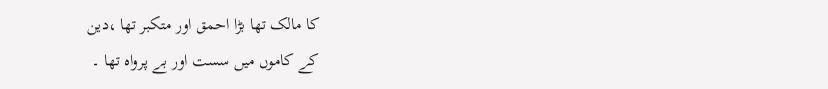کا مالک تھا بڑا احمق اور متکبر تھا ،دین
کے کاموں میں سست اور بے پرواہ تھا ۔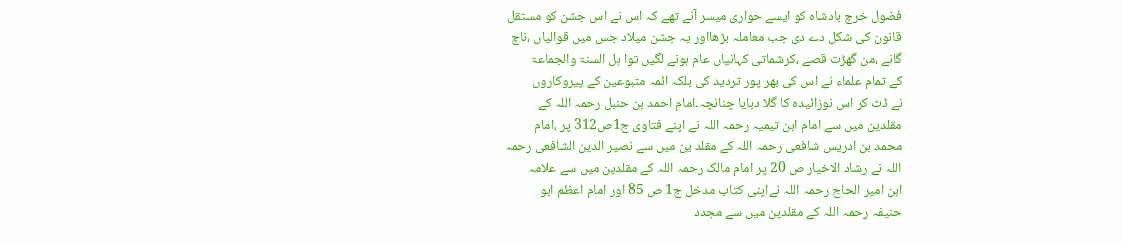فضول خرچ بادشاہ کو ایسے حواری میسر آنے تھے کہ اس نے اس جشن کو مستقل
قانون کی شکل دے دی جب معاملہ بڑھااور یہ جشن میلاد جس میں قوالیاں ،ناچ
گانے ،من گھڑت قصے ،کرشماتی کہانیاں عام ہونے لگیں توا ہل السنۃ والجماعۃ
کے تمام علماء نے اس کی بھر پور تردید کی بلکہ ائمہ متبوعین کے پیروکاروں
نے ڈٹ کر اس نوزائیدہ کا گلا دبایا چنانچہ۔امام احمد بن حنبل رحمہ اللہ کے
مقلدین میں سے امام ابن تیمیہ رحمہ اللہ نے اپنے فتاوی ج1ص312 پر ،امام
محمد بن ادریس شافعی رحمہ اللہ کے مقلد ین میں سے نصیر الدین الشافعی رحمہ
اللہ نے رشاد الاخیار ص 20 پر امام مالک رحمہ اللہ کے مقلدین میں سے علامہ
ابن امیر الحاج رحمہ اللہ نےاپنی کتاب مدخل ج1 ص 85 اور امام اعظم ابو
حنیفہ رحمہ اللہ کے مقلدین میں سے مجدد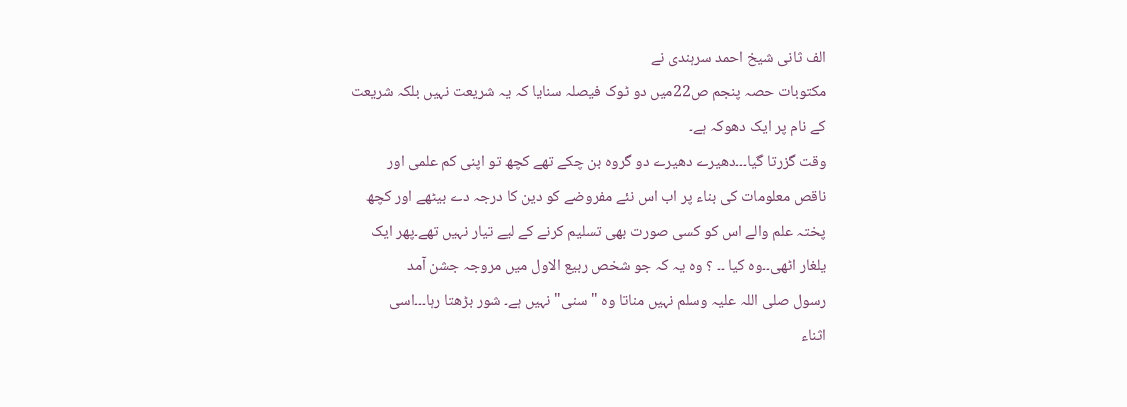الف ثانی شیخ احمد سرہندی نے
مکتوبات حصہ پنجم ص22میں دو ٹوک فیصلہ سنایا کہ یہ شریعت نہیں بلکہ شریعت
کے نام پر ایک دھوکہ ہے۔
وقت گزرتا گیا۔۔۔دھیرے دھیرے دو گروہ بن چکے تھے کچھ تو اپنی کم علمی اور
ناقص معلومات کی بناء پر اب اس نئے مفروضے کو دین کا درجہ دے بیٹھے اور کچھ
پختہ علم والے اس کو کسی صورت بھی تسلیم کرنے کے لیے تیار نہیں تھے۔پھر ایک
یلغار اٹھی۔۔وہ کیا ۔۔ ؟ وہ یہ کہ جو شخص ربیع الاول میں مروجہ جشن آمد
رسول صلی اللہ علیہ وسلم نہیں مناتا وہ "سنی" نہیں ہے۔ شور بڑھتا رہا۔۔۔اسی
اثناء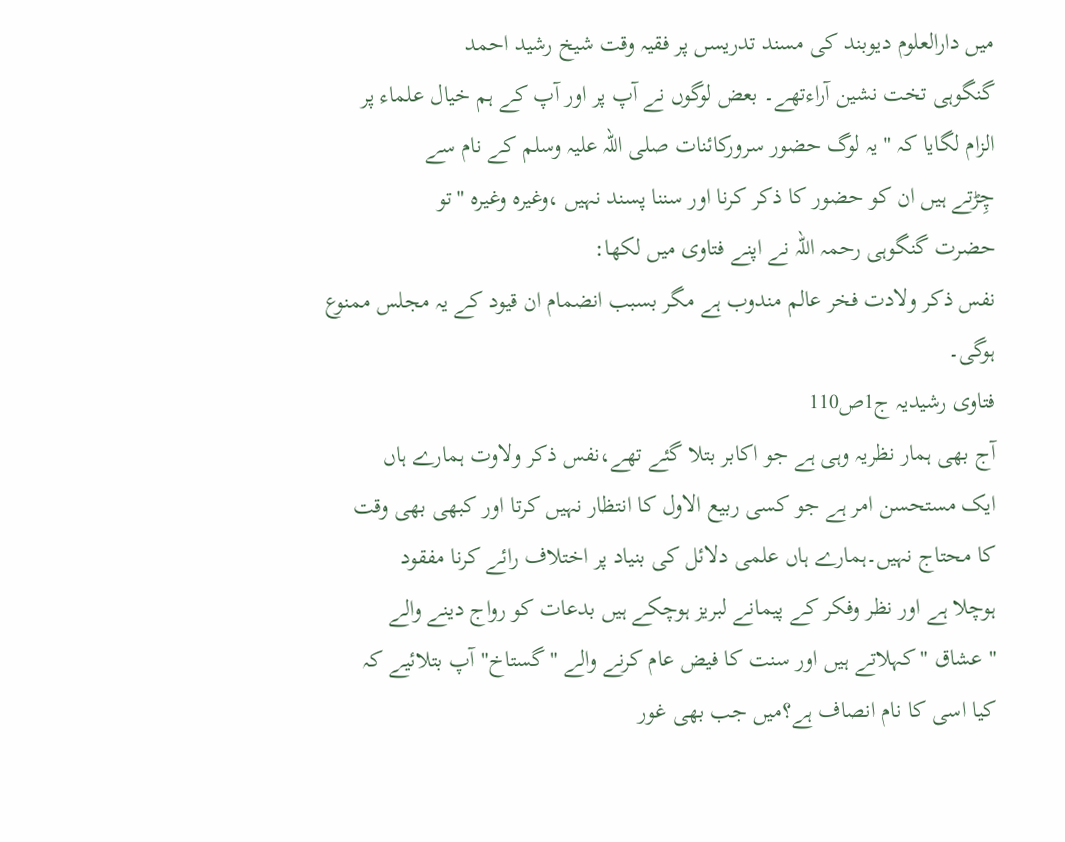میں دارالعلوم دیوبند کی مسند تدریسں پر فقیہ وقت شیخ رشید احمد
گنگوہی تخت نشین آراءتھے۔ بعض لوگوں نے آپ پر اور آپ کے ہم خیال علماء پر
الزام لگایا کہ "یہ لوگ حضور سرورکائنات صلی اللہ علیہ وسلم کے نام سے
چِڑتے ہیں ان کو حضور کا ذکر کرنا اور سننا پسند نہیں ،وغیرہ وغیرہ "تو
حضرت گنگوہی رحمہ اللہ نے اپنے فتاوی میں لکھا:
نفس ذکر ولادت فخر عالم مندوب ہے مگر بسبب انضمام ان قیود کے یہ مجلس ممنوع
ہوگی۔
فتاوی رشیدیہ ج1ص110
آج بھی ہمار نظریہ وہی ہے جو اکابر بتلا گئے تھے،نفس ذکر ولاوت ہمارے ہاں
ایک مستحسن امر ہے جو کسی ربیع الاول کا انتظار نہیں کرتا اور کبھی بھی وقت
کا محتاج نہیں۔ہمارے ہاں علمی دلائل کی بنیاد پر اختلاف رائے کرنا مفقود
ہوچلا ہے اور نظر وفکر کے پیمانے لبریز ہوچکے ہیں بدعات کو رواج دینے والے
" عشاق "کہلاتے ہیں اور سنت کا فیض عام کرنے والے "گستاخ" آپ بتلائیے کہ
کیا اسی کا نام انصاف ہے؟میں جب بھی غور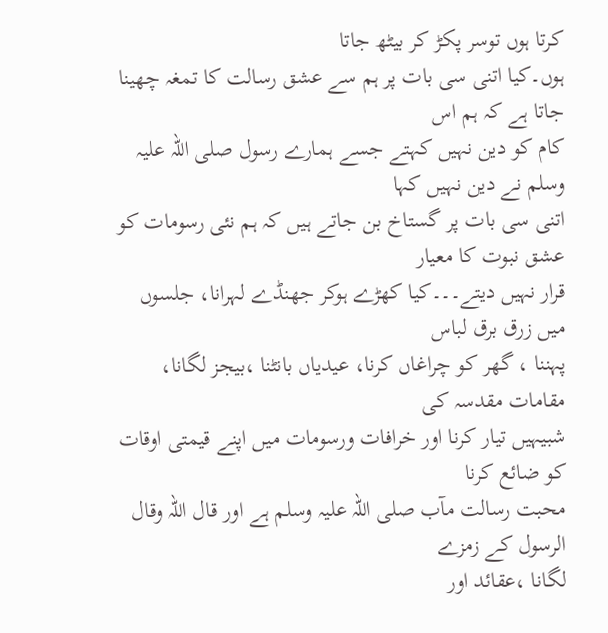کرتا ہوں توسر پکڑ کر بیٹھ جاتا
ہوں۔کیا اتنی سی بات پر ہم سے عشق رسالت کا تمغہ چھینا جاتا ہے کہ ہم اس
کام کو دین نہیں کہتے جسے ہمارے رسول صلی اللہ علیہ وسلم نے دین نہیں کہا
اتنی سی بات پر گستاخ بن جاتے ہیں کہ ہم نئی رسومات کو عشق نبوت کا معیار
قرار نہیں دیتے۔۔۔کیا کھڑے ہوکر جھنڈے لہرانا، جلسوں میں زرق برق لباس
پہننا ، گھر کو چراغاں کرنا، عیدیاں بانٹنا ،بیجز لگانا، مقامات مقدسہ کی
شبیہیں تیار کرنا اور خرافات ورسومات میں اپنے قیمتی اوقات کو ضائع کرنا
محبت رسالت مآب صلی اللہ علیہ وسلم ہے اور قال اللہ وقال الرسول کے زمزے
لگانا ،عقائد اور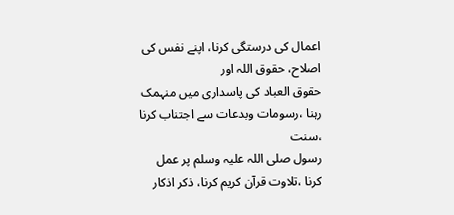اعمال کی درستگی کرنا، اپنے نفس کی اصلاح، حقوق اللہ اور
حقوق العباد کی پاسداری میں منہمک رہنا ،رسومات وبدعات سے اجتناب کرنا ،سنت
رسول صلی اللہ علیہ وسلم پر عمل کرنا ،تلاوت قرآن کریم کرنا، ذکر اذکار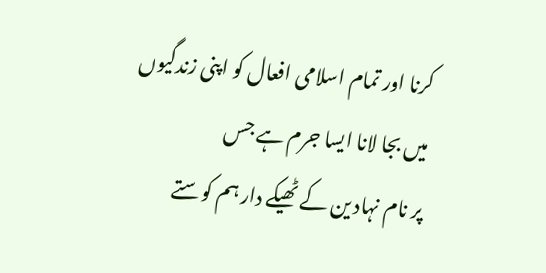کرنا اور تمام اسلامی افعال کو اپنی زندگیوں میں بجا لانا ایسا جرم ہے جس
پر نام نہاد ین کے ٹھیکے دار ہم کوستے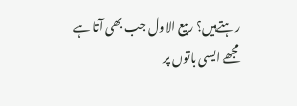رہتےہیں؟ ربیع الاول جب بھی آتا ہے
مجھے ایسی باتوں پر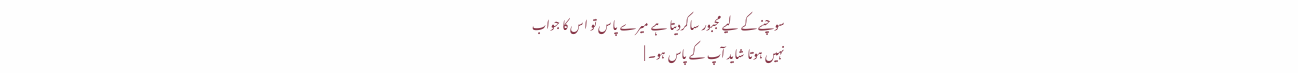سوچنے کے لیے مجبور ساکردیتا ہے میرے پاس تو اس کا جواب
نہیں ہوتا شاید آپ کے پاس ہو۔ |